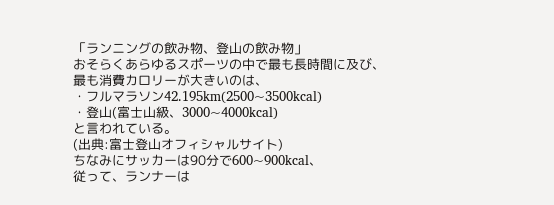「ランニングの飲み物、登山の飲み物」
おそらくあらゆるスポーツの中で最も長時間に及び、
最も消費カロリーが大きいのは、
・フルマラソン42.195km(2500~3500kcal)
・登山(富士山級、3000~4000kcal)
と言われている。
(出典:富士登山オフィシャルサイト)
ちなみにサッカーは90分で600~900kcal、
従って、ランナーは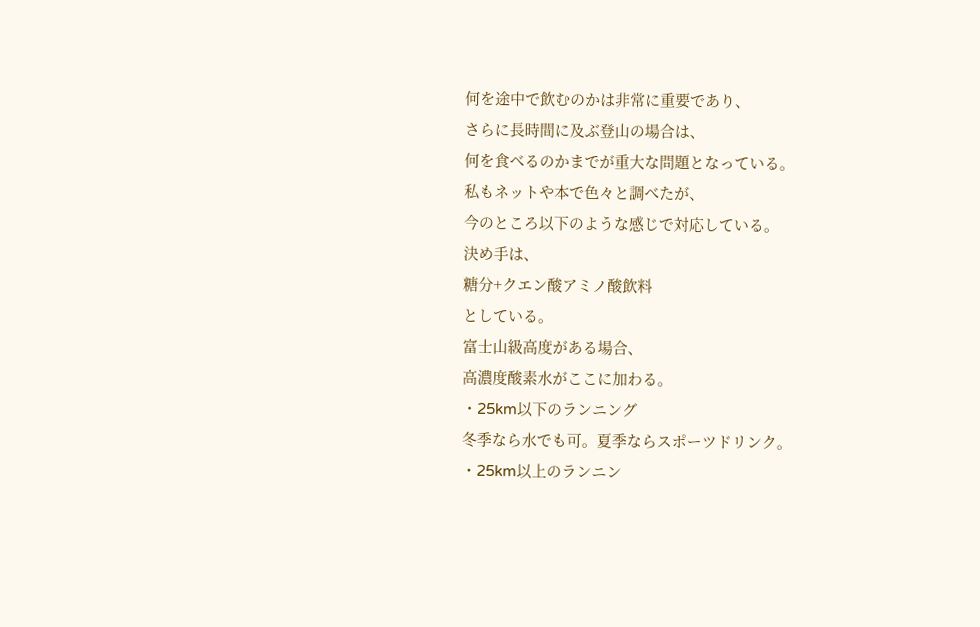何を途中で飲むのかは非常に重要であり、
さらに長時間に及ぶ登山の場合は、
何を食べるのかまでが重大な問題となっている。
私もネットや本で色々と調べたが、
今のところ以下のような感じで対応している。
決め手は、
糖分+クエン酸アミノ酸飲料
としている。
富士山級高度がある場合、
高濃度酸素水がここに加わる。
・25km以下のランニング
冬季なら水でも可。夏季ならスポーツドリンク。
・25km以上のランニン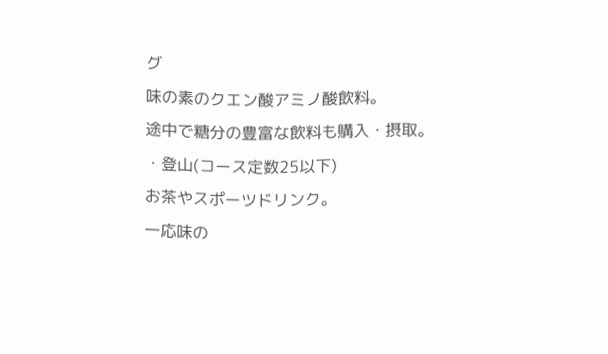グ
味の素のクエン酸アミノ酸飲料。
途中で糖分の豊富な飲料も購入・摂取。
・登山(コース定数25以下)
お茶やスポーツドリンク。
一応味の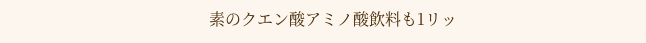素のクエン酸アミノ酸飲料も1リッ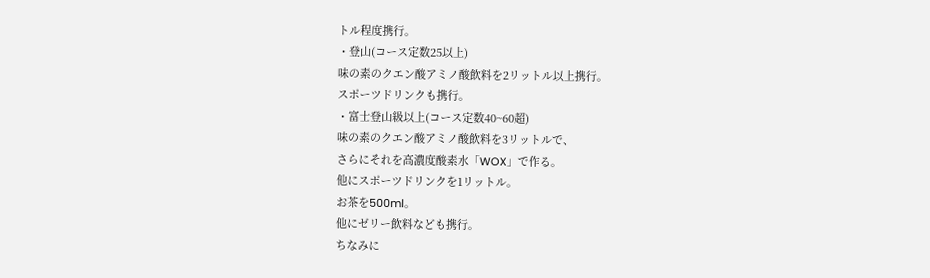トル程度携行。
・登山(コース定数25以上)
味の素のクエン酸アミノ酸飲料を2リットル以上携行。
スポーツドリンクも携行。
・富士登山級以上(コース定数40~60超)
味の素のクエン酸アミノ酸飲料を3リットルで、
さらにそれを高濃度酸素水「WOX」で作る。
他にスポーツドリンクを1リットル。
お茶を500ml。
他にゼリー飲料なども携行。
ちなみに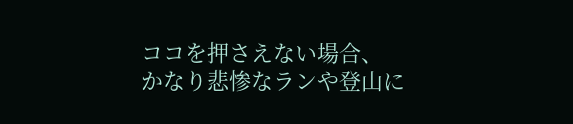ココを押さえない場合、
かなり悲惨なランや登山に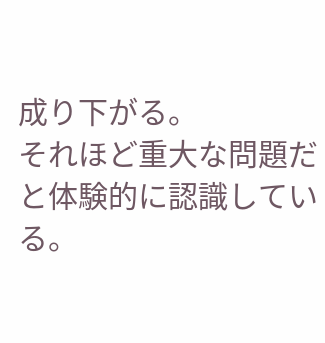成り下がる。
それほど重大な問題だと体験的に認識している。